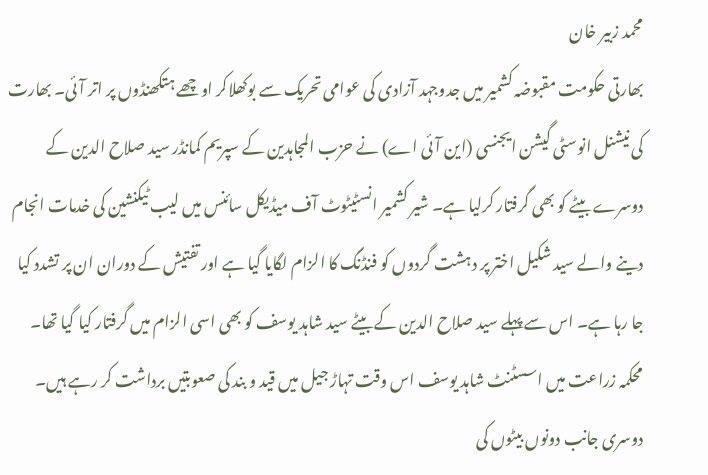محمد زبیر خان
بھارتی حکومت مقبوضہ کشمیر میں جدوجہد آزادی کی عوامی تحریک سے بوکھلاکر اوچھے ہتکھنڈوں پر اتر آئی۔ بھارت کی نیشنل انوسٹی گیشن ایجنسی (این آئی اے) نے حزب المجاہدین کے سپریم کمانڈر سید صلاح الدین کے دوسرے بیٹے کو بھی گرفتار کرلیا ہے۔ شیر کشمیر انسٹیٹوٹ آف میڈیکل سائنس میں لیب ٹیکنشین کی خدمات انجام دینے والے سید شکیل اختر پر دہشت گردوں کو فنڈنگ کا الزام لگایا گیا ہے اور تفتیش کے دوران ان پر تشدد کیا جا رہا ہے۔ اس سے پہلے سید صلاح الدین کے بیٹے سید شاہد یوسف کو بھی اسی الزام میں گرفتار کیا گیا تھا۔ محکمہ زراعت میں اسسٹنٹ شاہد یوسف اس وقت تہاڑ جیل میں قید و بند کی صعوبتیں برداشت کر رہے ہیں۔ دوسری جانب دونوں بیٹوں کی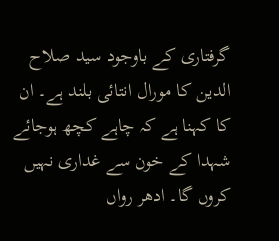گرفتاری کے باوجود سید صلاح الدین کا مورال انتائی بلند ہے۔ ان کا کہنا ہے کہ چاہے کچھ ہوجائے شہدا کے خون سے غداری نہیں کروں گا۔ ادھر رواں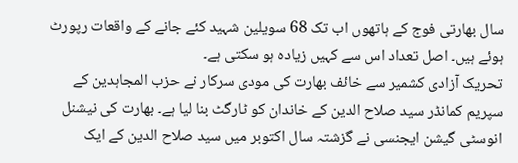سال بھارتی فوج کے ہاتھوں اب تک 68 سویلین شہید کئے جانے کے واقعات رپورٹ ہوئے ہیں۔ اصل تعداد اس سے کہیں زیادہ ہو سکتی ہے۔
تحریک آزادی کشمیر سے خائف بھارت کی مودی سرکار نے حزب المجاہدین کے سپریم کمانڈر سید صلاح الدین کے خاندان کو ٹارگٹ بنا لیا ہے۔ بھارت کی نیشنل انوسٹی گیشن ایجنسی نے گزشتہ سال اکتوبر میں سید صلاح الدین کے ایک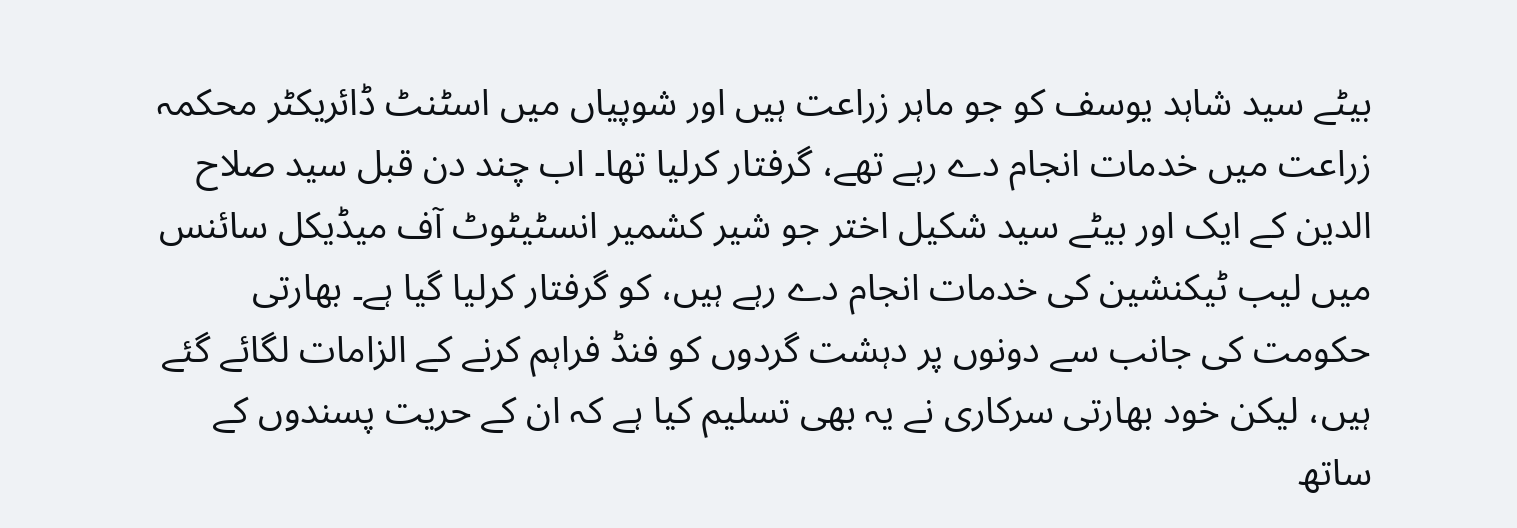بیٹے سید شاہد یوسف کو جو ماہر زراعت ہیں اور شوپیاں میں اسٹنٹ ڈائریکٹر محکمہ زراعت میں خدمات انجام دے رہے تھے، گرفتار کرلیا تھا۔ اب چند دن قبل سید صلاح الدین کے ایک اور بیٹے سید شکیل اختر جو شیر کشمیر انسٹیٹوٹ آف میڈیکل سائنس میں لیب ٹیکنشین کی خدمات انجام دے رہے ہیں، کو گرفتار کرلیا گیا ہے۔ بھارتی حکومت کی جانب سے دونوں پر دہشت گردوں کو فنڈ فراہم کرنے کے الزامات لگائے گئے ہیں، لیکن خود بھارتی سرکاری نے یہ بھی تسلیم کیا ہے کہ ان کے حریت پسندوں کے ساتھ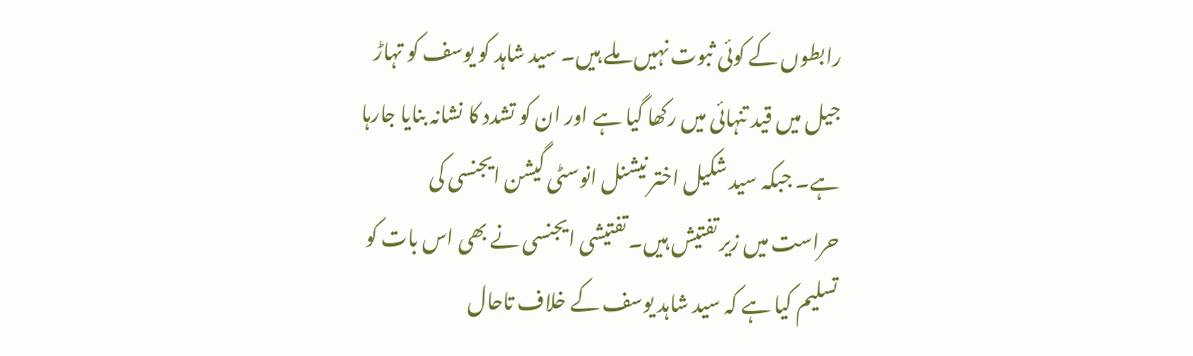رابطوں کے کوئی ثبوت نہیں ملے ہیں۔ سید شاہد کو یوسف کو تہاڑ جیل میں قید تنہائی میں رکھا گیا ہے اور ان کو تشدد کا نشانہ بنایا جارہا ہے۔ جبکہ سید شکیل اختر نیشنل انوسٹی گیشن ایجنسی کی حراست میں زیر تفتیش ہیں۔ تفتیشی ایجنسی نے بھی اس بات کو تسلیم کیا ہے کہ سید شاہد یوسف کے خلاف تاحال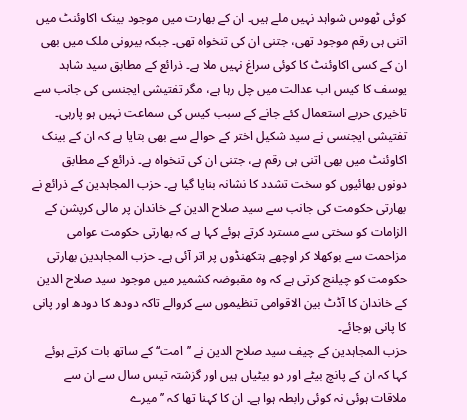کوئی ٹھوس شواہد نہیں ملے ہیں۔ ان کے بھارت میں موجود بینک اکاوئنٹ میں اتنی ہی رقم موجود تھی، جتنی ان کی تنخواہ تھی۔ جبکہ بیرونی ملک میں بھی ان کے کسی اکاوئنٹ کا کوئی سراغ نہیں ملا ہے۔ ذرائع کے مطابق سید شاہد یوسف کا کیس اب عدالت میں چل رہا ہے، مگر تفتیشی ایجنسی کی جانب سے تاخیری حربے استعمال کئے جانے کے سبب کیس کی سماعت نہیں ہو پارہی۔ تفتیشی ایجنسی نے سید شکیل اختر کے حوالے سے بھی بتایا ہے کہ ان کے بینک اکاوئنٹ میں بھی اتنی ہی رقم ہے، جتنی ان کی تنخواہ ہے۔ ذرائع کے مطابق دونوں بھائیوں کو سخت تشدد کا نشانہ بنایا گیا ہے۔ حزب المجاہدین کے ذرائع نے بھارتی حکومت کی جانب سے سید صلاح الدین کے خاندان پر مالی کرپشن کے الزامات کو سختی سے مسترد کرتے ہوئے کہا ہے کہ بھارتی حکومت عوامی مزاحمت سے بوکھلا کر اوچھے ہتکھنڈوں پر اتر آئی ہے۔ حزب المجاہدین بھارتی حکومت کو چیلنج کرتی ہے کہ وہ مقبوضہ کشمیر میں موجود سید صلاح الدین کے خاندان کا آڈٹ بین الاقوامی تنظیموں سے کروالے تاکہ دودھ کا دودھ اور پانی کا پانی ہوجائے۔
حزب المجاہدین کے چیف سید صلاح الدین نے ’’امت‘‘ کے ساتھ بات کرتے ہوئے کہا کہ ان کے پانچ بیٹے اور دو بیٹیاں ہیں اور گزشتہ تیس سال سے ان سے ملاقات ہوئی نہ کوئی رابطہ ہوا ہے۔ ان کا کہنا تھا کہ ’’میرے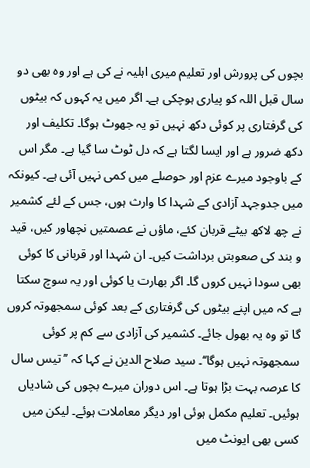بچوں کی پرورش اور تعلیم میری اہلیہ نے کی ہے اور وہ بھی دو سال قبل اللہ کو پیاری ہوچکی ہے۔ اگر میں یہ کہوں کہ بیٹوں کی گرفتاری پر کوئی دکھ نہیں تو یہ جھوٹ ہوگا۔ تکلیف اور دکھ ضرور ہے اور ایسا لگتا ہے کہ دل ٹوٹ سا گیا ہے۔ مگر اس کے باوجود میرے عزم اور حوصلے میں کمی نہیں آئی ہے۔ کیونکہ میں جدوجہد آزادی کے شہدا کا وارث ہوں، جس کے لئے کشمیر نے چھ لاکھ بیٹے قربان کئے، ماؤں نے عصمتیں نچھاور کیں، قید و بند کی صعوبتں برداشت کیں۔ ان شہدا اور قربانی کا کوئی بھی سودا نہیں کروں گا۔ اگر بھارت یا کوئی اور یہ سوچ سکتا ہے کہ میں اپنے بیٹوں کی گرفتاری کے بعد کوئی سمجھوتہ کروں گا تو وہ یہ بھول جائے۔ کشمیر کی آزادی سے کم پر کوئی سمجھوتہ نہیں ہوگا‘‘۔ سید صلاح الدین نے کہا کہ ’’تیس سال کا عرصہ بہت بڑا ہوتا ہے۔ اس دوران میرے بچوں کی شادیاں ہوئیں۔ تعلیم مکمل ہوئی اور دیگر معاملات ہوئے۔ لیکن میں کسی بھی ایونٹ میں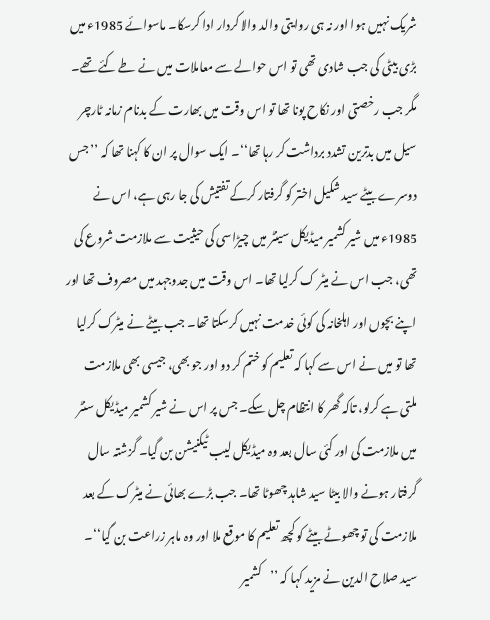شریک نہیں ہوا اور نہ ہی روایتی والد والا کردار ادا کرسکا۔ ماسوائے 1985ء میں بڑی بیٹی کی جب شادی تھی تو اس حوالے سے معاملات میں نے طے کئے تھے۔ مگر جب رخصتی اور نکاح پونا تھا تو اس وقت میں بھارت کے بدنام زمانہ ٹارچر سیل میں بدترین تشدد برداشت کر رہا تھا‘‘۔ ایک سوال پر ان کا کہنا تھا کہ ’’جس دوسرے بیٹے سید شکیل اختر کو گرفتار کرکے تفتیش کی جا رہی ہے، اس نے 1985ء میں شیر کشمیر میڈیکل سینٹر میں چیڑاسی کی حیثیت سے ملازمت شروع کی تھی، جب اس نے میٹر ک کرلیا تھا۔ اس وقت میں جدوجہد میں مصروف تھا اور اپنے بچوں اور اہلخانہ کی کوئی خدمت نہیں کرسکتا تھا۔ جب بیٹے نے میٹرک کرلیا تھا تو میں نے اس سے کہا کہ تعلیم کو ختم کر دو اور جو بھی، جیسی بھی ملازمت ملتی ہے کرلو، تاکہ گھر کا انتظام چل سکے۔ جس پر اس نے شیر کشمیر میڈیکل سنٹر میں ملازمت کی اور کئی سال بعد وہ میڈیکل لیب ٹیکنیشن بن گیا۔ گزشتہ سال گرفتار ہونے والا بیٹا سید شاہد چھوٹا تھا۔ جب بڑے بھائی نے میٹرک کے بعد ملازمت کی تو چھوٹے بیٹے کو کچھ تعلیم کا موقع ملا اور وہ ماہر زراعت بن گیا‘‘۔ سید صلاح الدین نے مزید کہا کہ ’’کشمیر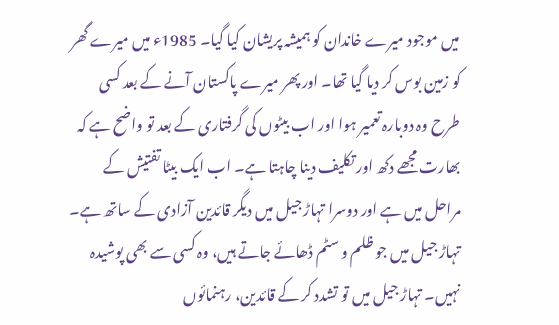میں موجود میرے خاندان کو ہمیشہ پریشان کیا گیا۔ 1985ء میں میرے گھر کو زمین بوس کر دیا گیا تھا۔ اور پھر میرے پاکستان آنے کے بعد کسی طرح وہ دوبارہ تعمیر ہوا اور اب بیٹوں کی گرفتاری کے بعد تو واضح ہے کہ بھارت مجھے دکھ اور تکلیف دینا چاہتا ہے۔ اب ایک بیٹا تفتیش کے مراحل میں ہے اور دوسرا تہاڑ جیل میں دیگر قائدین آزادی کے ساتھ ہے۔ تہاڑ جیل میں جو ظلم و سٹم ڈھائے جاتے ہیں، وہ کسی سے بھی پوشیدہ نہیں۔ تہاڑ جیل میں تو تشدد کر کے قائدین، رہنمائوں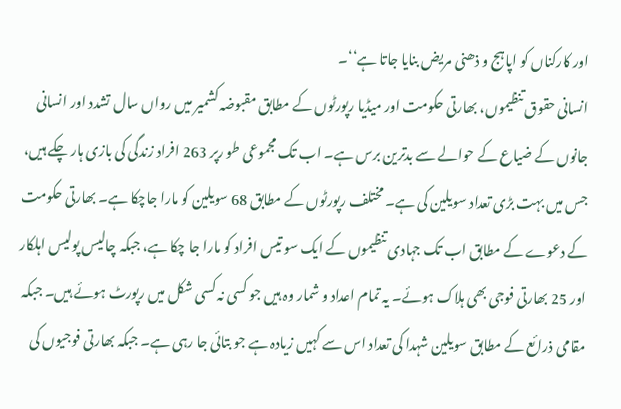اور کارکناں کو اپاہج و ذھنی مریض بنایا جاتا ہے‘‘۔
انسانی حقوق تنظیموں، بھارتی حکومت اور میڈیا رپورٹوں کے مطابق مقبوضہ کشمیر میں رواں سال تشدد اور انسانی جانوں کے ضیاع کے حوالے سے بدترین برس ہے۔ اب تک مجموعی طو رپر 263 افراد زندگی کی بازی ہار چکے ہیں، جس میں بہت بڑی تعداد سویلین کی ہے۔ مختلف رپورٹوں کے مطابق 68 سویلین کو مارا جاچکا ہے۔ بھارتی حکومت کے دعوے کے مطابق اب تک جہادی تنظیموں کے ایک سو تیس افراد کو مارا جا چکا ہے، جبکہ چالیس پولیس اہلکار اور 25 بھارتی فوجی بھی ہلاک ہوئے۔ یہ تمام اعداد و شمار وہ ہیں جو کسی نہ کسی شکل میں رپورٹ ہوئے ہیں۔ جبکہ مقامی ذرائع کے مطابق سویلین شہدا کی تعداد اس سے کہیں زیادہ ہے جو بتائی جا رہی ہے۔ جبکہ بھارتی فوجیوں کی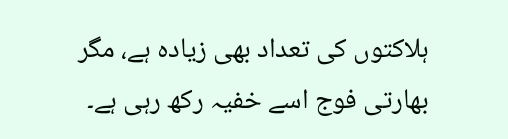ہلاکتوں کی تعداد بھی زیادہ ہے، مگر بھارتی فوج اسے خفیہ رکھ رہی ہے۔